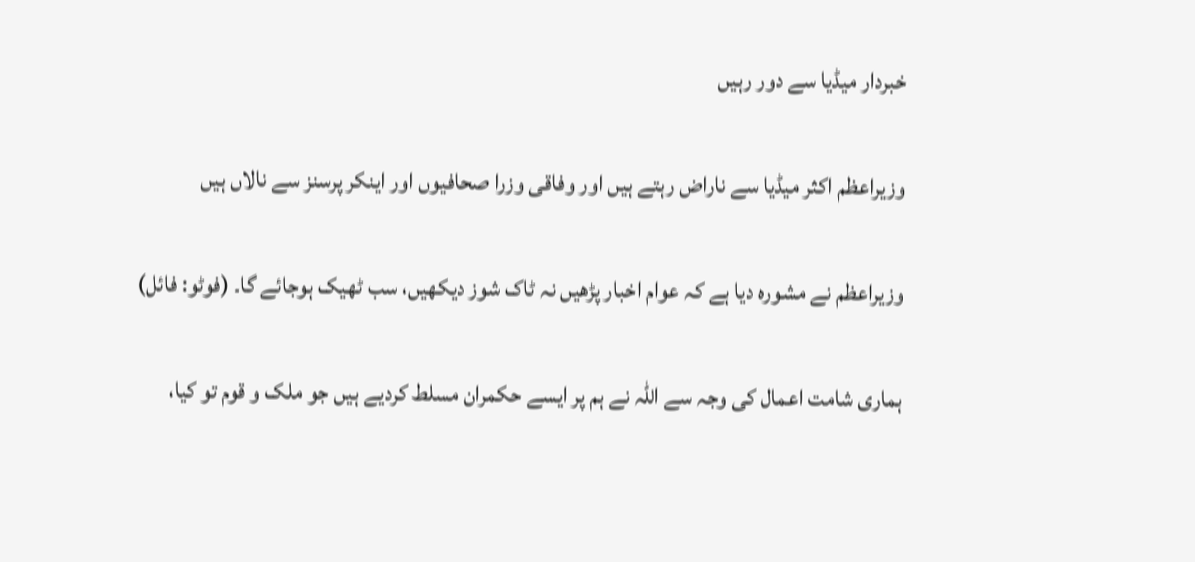خبردار میڈیا سے دور رہیں

وزیراعظم اکثر میڈیا سے ناراض رہتے ہیں اور وفاقی وزرا صحافیوں اور اینکر پرسنز سے نالاں ہیں

وزیراعظم نے مشورہ دیا ہے کہ عوام اخبار پڑھیں نہ ٹاک شوز دیکھیں، سب ٹھیک ہوجائے گا۔ (فوٹو: فائل)

ہماری شامت اعمال کی وجہ سے اللہ نے ہم پر ایسے حکمران مسلط کردیے ہیں جو ملک و قوم تو کیا،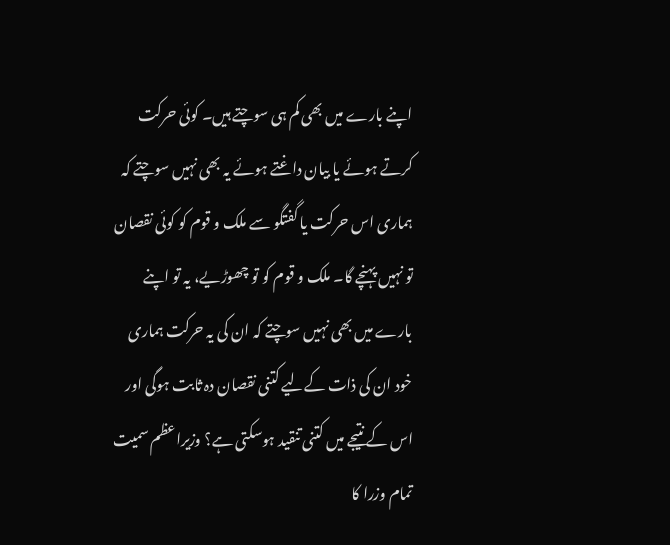اپنے بارے میں بھی کم ہی سوچتے ہیں۔ کوئی حرکت کرتے ہوئے یا بیان داغتے ہوئے یہ بھی نہیں سوچتے کہ ہماری اس حرکت یا گفتگو سے ملک و قوم کو کوئی نقصان تو نہیں پہنچے گا۔ ملک و قوم کو تو چھوڑیے، یہ تو اپنے بارے میں بھی نہیں سوچتے کہ ان کی یہ حرکت ہماری خود ان کی ذات کےلیے کتنی نقصان دہ ثابت ہوگی اور اس کے نتیجے میں کتنی تنقید ہوسکتی ہے؟ وزیراعظم سمیت تمام وزرا کا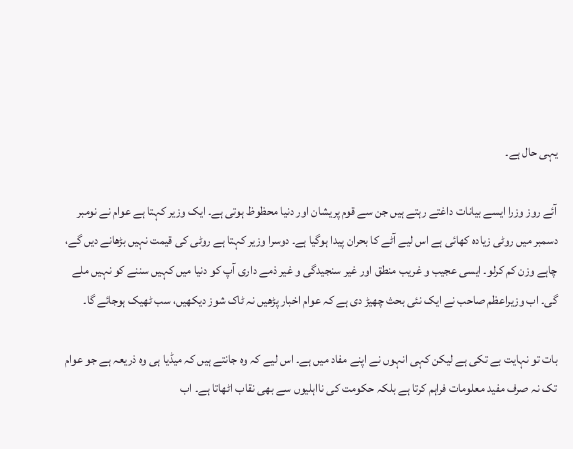یہی حال ہے۔

آئے روز وزرا ایسے بیانات داغتے رہتے ہیں جن سے قوم پریشان اور دنیا محظوظ ہوتی ہے۔ ایک وزیر کہتا ہے عوام نے نومبر دسمبر میں روٹی زیادہ کھائی ہے اس لیے آٹے کا بحران پیدا ہوگیا ہے۔ دوسرا وزیر کہتا ہے روٹی کی قیمت نہیں بڑھانے دیں گے، چاہے وزن کم کرلو۔ ایسی عجیب و غریب منطق اور غیر سنجیدگی و غیر ذمے داری آپ کو دنیا میں کہیں سننے کو نہیں ملے گی۔ اب وزیراعظم صاحب نے ایک نئی بحث چھیڑ دی ہے کہ عوام اخبار پڑھیں نہ ٹاک شوز دیکھیں، سب ٹھیک ہوجائے گا۔

بات تو نہایت بے تکی ہے لیکن کہی انہوں نے اپنے مفاد میں ہے۔ اس لیے کہ وہ جانتے ہیں کہ میڈیا ہی وہ ذریعہ ہے جو عوام تک نہ صرف مفید معلومات فراہم کرتا ہے بلکہ حکومت کی نااہلیوں سے بھی نقاب اٹھاتا ہے۔ اب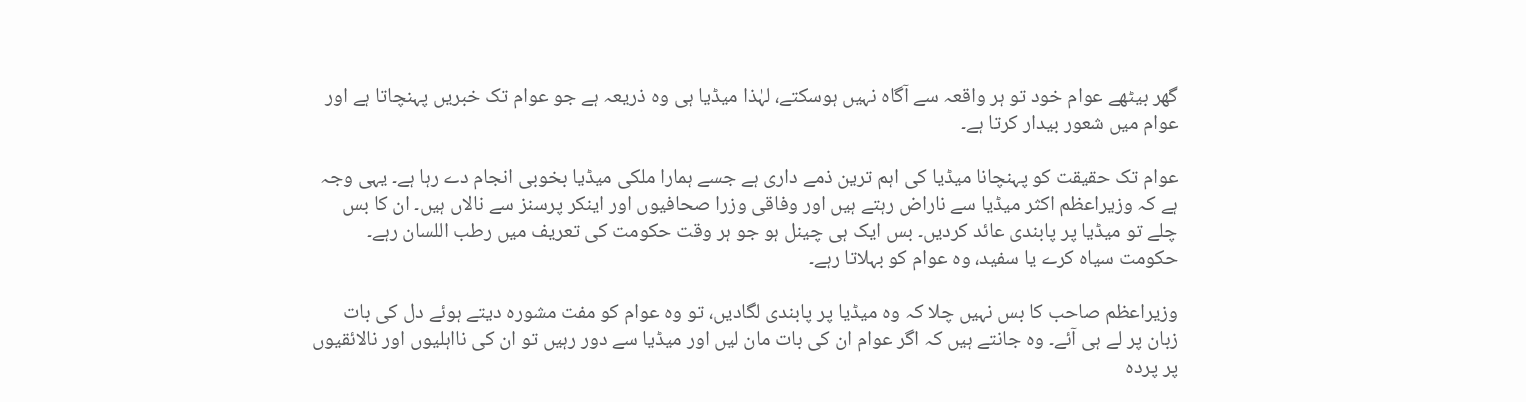گھر بیٹھے عوام خود تو ہر واقعہ سے آگاہ نہیں ہوسکتے، لہٰذا میڈیا ہی وہ ذریعہ ہے جو عوام تک خبریں پہنچاتا ہے اور عوام میں شعور بیدار کرتا ہے۔

عوام تک حقیقت کو پہنچانا میڈیا کی اہم ترین ذمے داری ہے جسے ہمارا ملکی میڈیا بخوبی انجام دے رہا ہے۔ یہی وجہ ہے کہ وزیراعظم اکثر میڈیا سے ناراض رہتے ہیں اور وفاقی وزرا صحافیوں اور اینکر پرسنز سے نالاں ہیں۔ ان کا بس چلے تو میڈیا پر پابندی عائد کردیں۔ بس ایک ہی چینل ہو جو ہر وقت حکومت کی تعریف میں رطب اللسان رہے۔ حکومت سیاہ کرے یا سفید، وہ عوام کو بہلاتا رہے۔

وزیراعظم صاحب کا بس نہیں چلا کہ وہ میڈیا پر پابندی لگادیں، تو وہ عوام کو مفت مشورہ دیتے ہوئے دل کی بات زبان پر لے ہی آئے۔ وہ جانتے ہیں کہ اگر عوام ان کی بات مان لیں اور میڈیا سے دور رہیں تو ان کی نااہلیوں اور نالائقیوں پر پردہ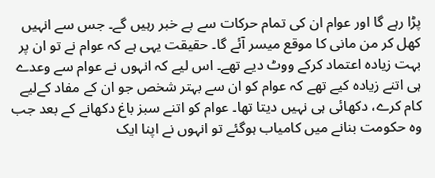پڑا رہے گا اور عوام ان کی تمام حرکات سے بے خبر رہیں گے۔ جس سے انہیں کھل کر من مانی کا موقع میسر آئے گا۔ حقیقت یہی ہے کہ عوام نے تو ان پر بہت زیادہ اعتماد کرکے ووٹ دیے تھے۔ اس لیے کہ انہوں نے عوام سے وعدے ہی اتنے زیادہ کیے تھے کہ عوام کو ان سے بہتر شخص جو ان کے مفاد کےلیے کام کرے، دکھائی ہی نہیں دیتا تھا۔ عوام کو اتنے سبز باغ دکھانے کے بعد جب وہ حکومت بنانے میں کامیاب ہوگئے تو انہوں نے اپنا ایک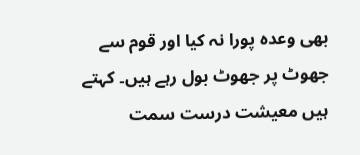بھی وعدہ پورا نہ کیا اور قوم سے جھوٹ پر جھوٹ بول رہے ہیں۔ کہتے ہیں معیشت درست سمت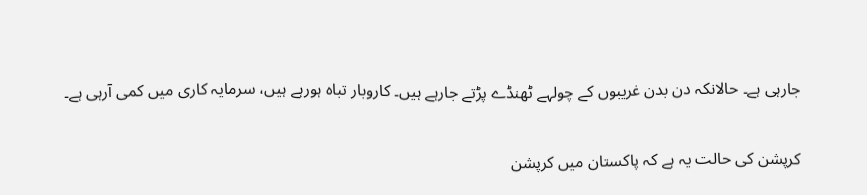جارہی ہے۔ حالانکہ دن بدن غریبوں کے چولہے ٹھنڈے پڑتے جارہے ہیں۔ کاروبار تباہ ہورہے ہیں، سرمایہ کاری میں کمی آرہی ہے۔

کرپشن کی حالت یہ ہے کہ پاکستان میں کرپشن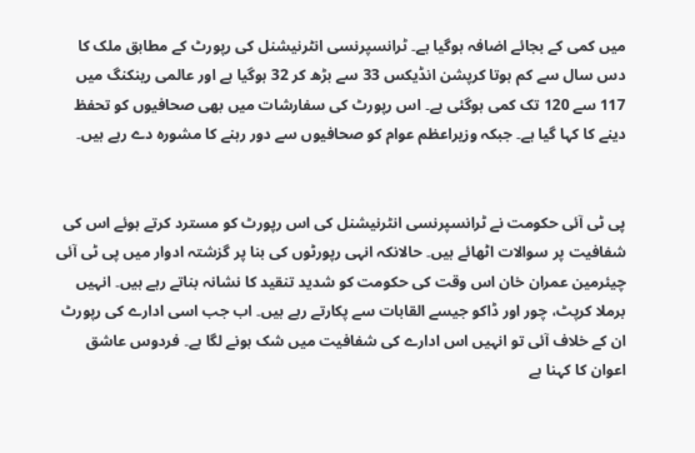میں کمی کے بجائے اضافہ ہوگیا ہے۔ ٹرانسپرنسی انٹرنیشنل کی رپورٹ کے مطابق ملک کا دس سال سے کم ہوتا کرپشن انڈیکس 33 سے بڑھ کر 32 ہوگیا ہے اور عالمی رینکنگ میں 117 سے 120 تک کمی ہوگئی ہے۔ اس رپورٹ کی سفارشات میں بھی صحافیوں کو تحفظ دینے کا کہا گیا ہے۔ جبکہ وزیراعظم عوام کو صحافیوں سے دور رہنے کا مشورہ دے رہے ہیں۔


پی ٹی آئی حکومت نے ٹرانسپرنسی انٹرنیشنل کی اس رپورٹ کو مسترد کرتے ہوئے اس کی شفافیت پر سوالات اٹھائے ہیں۔ حالانکہ انہی رپورٹوں کی بنا پر گزشتہ ادوار میں پی ٹی آئی چیئرمین عمران خان اس وقت کی حکومت کو شدید تنقید کا نشانہ بناتے رہے ہیں۔ انہیں برملا کرپٹ، چور اور ڈاکو جیسے القابات سے پکارتے رہے ہیں۔ اب جب اسی ادارے کی رپورٹ ان کے خلاف آئی تو انہیں اس ادارے کی شفافیت میں شک ہونے لگا ہے۔ فردوس عاشق اعوان کا کہنا ہے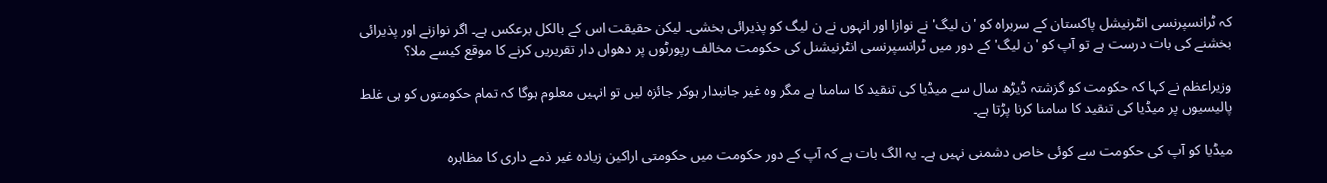کہ ٹرانسپرنسی انٹرنیشل پاکستان کے سربراہ کو 'ن لیگ' نے نوازا اور انہوں نے ن لیگ کو پذیرائی بخشی۔ لیکن حقیقت اس کے بالکل برعکس ہے۔ اگر نوازنے اور پذیرائی بخشنے کی بات درست ہے تو آپ کو 'ن لیگ' کے دور میں ٹرانسپرنسی انٹرنیشنل کی حکومت مخالف رپورٹوں پر دھواں دار تقریریں کرنے کا موقع کیسے ملا؟

وزیراعظم نے کہا کہ حکومت کو گزشتہ ڈیڑھ سال سے میڈیا کی تنقید کا سامنا ہے مگر وہ غیر جانبدار ہوکر جائزہ لیں تو انہیں معلوم ہوگا کہ تمام حکومتوں کو ہی غلط پالیسیوں پر میڈیا کی تنقید کا سامنا کرنا پڑتا ہے۔

میڈیا کو آپ کی حکومت سے کوئی خاص دشمنی نہیں ہے۔ یہ الگ بات ہے کہ آپ کے دور حکومت میں حکومتی اراکین زیادہ غیر ذمے داری کا مظاہرہ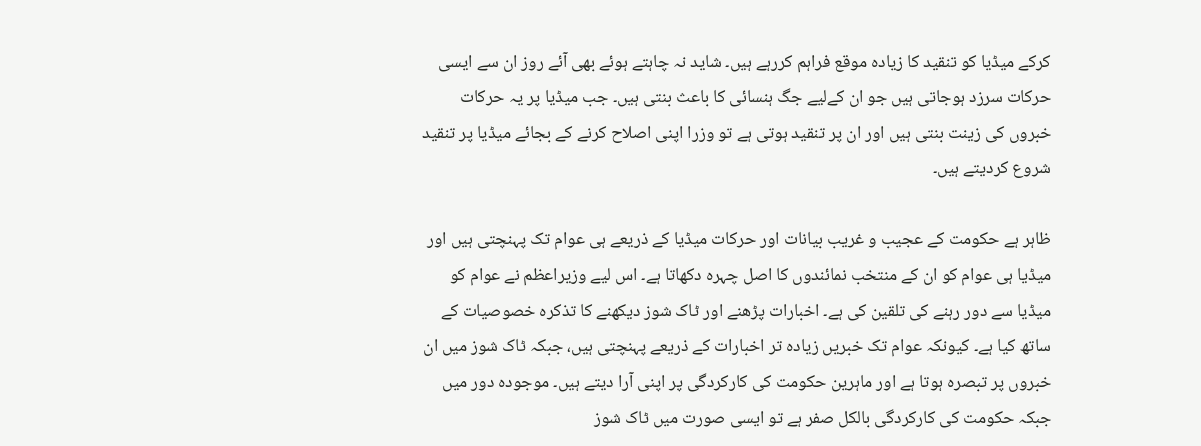کرکے میڈیا کو تنقید کا زیادہ موقع فراہم کررہے ہیں۔ شاید نہ چاہتے ہوئے بھی آئے روز ان سے ایسی حرکات سرزد ہوجاتی ہیں جو ان کےلیے جگ ہنسائی کا باعث بنتی ہیں۔ جب میڈیا پر یہ حرکات خبروں کی زینت بنتی ہیں اور ان پر تنقید ہوتی ہے تو وزرا اپنی اصلاح کرنے کے بجائے میڈیا پر تنقید شروع کردیتے ہیں۔

ظاہر ہے حکومت کے عجیب و غریب بیانات اور حرکات میڈیا کے ذریعے ہی عوام تک پہنچتی ہیں اور میڈیا ہی عوام کو ان کے منتخب نمائندوں کا اصل چہرہ دکھاتا ہے۔ اس لیے وزیراعظم نے عوام کو میڈیا سے دور رہنے کی تلقین کی ہے۔ اخبارات پڑھنے اور ٹاک شوز دیکھنے کا تذکرہ خصوصیات کے ساتھ کیا ہے۔ کیونکہ عوام تک خبریں زیادہ تر اخبارات کے ذریعے پہنچتی ہیں، جبکہ ٹاک شوز میں ان خبروں پر تبصرہ ہوتا ہے اور ماہرین حکومت کی کارکردگی پر اپنی آرا دیتے ہیں۔ موجودہ دور میں جبکہ حکومت کی کارکردگی بالکل صفر ہے تو ایسی صورت میں ٹاک شوز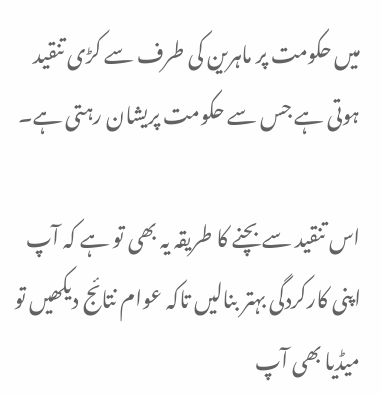میں حکومت پر ماہرین کی طرف سے کڑی تنقید ہوتی ہے جس سے حکومت پریشان رہتی ہے۔

اس تنقید سے بچنے کا طریقہ یہ بھی تو ہے کہ آپ اپنی کارکردگی بہتر بنالیں تاکہ عوام نتائج دیکھیں تو میڈیا بھی آپ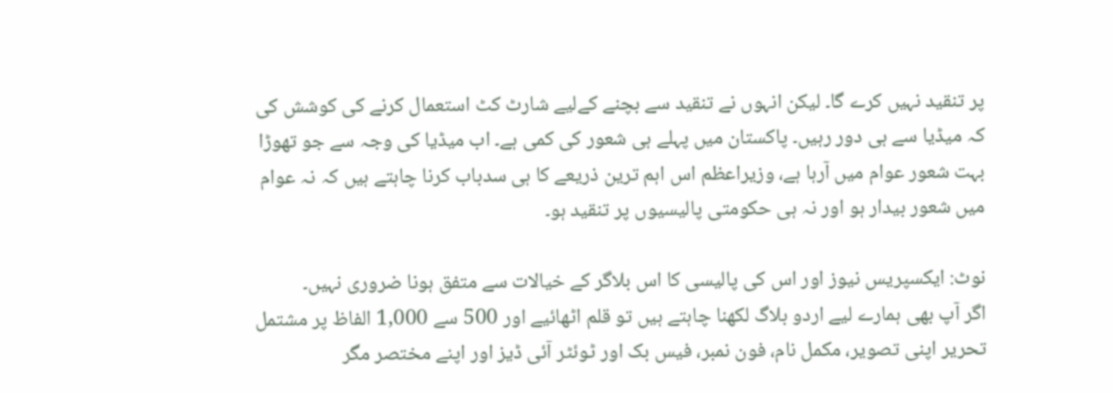پر تنقید نہیں کرے گا۔ لیکن انہوں نے تنقید سے بچنے کےلیے شارٹ کٹ استعمال کرنے کی کوشش کی کہ میڈیا سے ہی دور رہیں۔ پاکستان میں پہلے ہی شعور کی کمی ہے۔ اب میڈیا کی وجہ سے جو تھوڑا بہت شعور عوام میں آرہا ہے، وزیراعظم اس اہم ترین ذریعے کا ہی سدباب کرنا چاہتے ہیں کہ نہ عوام میں شعور بیدار ہو اور نہ ہی حکومتی پالیسیوں پر تنقید ہو۔

نوٹ: ایکسپریس نیوز اور اس کی پالیسی کا اس بلاگر کے خیالات سے متفق ہونا ضروری نہیں۔
اگر آپ بھی ہمارے لیے اردو بلاگ لکھنا چاہتے ہیں تو قلم اٹھائیے اور 500 سے 1,000 الفاظ پر مشتمل تحریر اپنی تصویر، مکمل نام، فون نمبر، فیس بک اور ٹوئٹر آئی ڈیز اور اپنے مختصر مگر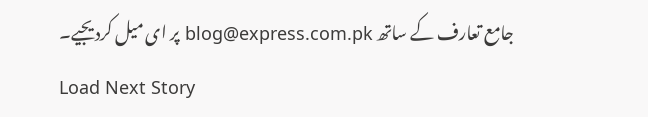جامع تعارف کے ساتھ blog@express.com.pk پر ای میل کردیجیے۔
Load Next Story